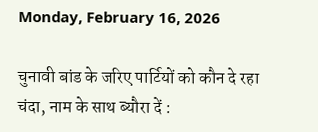Monday, February 16, 2026

चुनावी बांड के जरिए पार्टियों को कौन दे रहा चंदा, नाम के साथ ब्यौरा दें :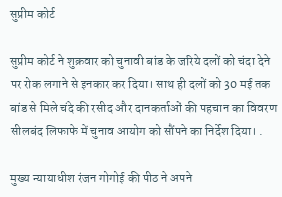सुप्रीम कोर्ट

सुप्रीम कोर्ट ने शुक्रवार को चुनावी बांड के जरिये दलों को चंदा देने पर रोक लगाने से इनकार कर दिया। साथ ही दलों को 30 मई तक बांड से मिले चंदे की रसीद और दानकर्ताओं की पहचान का विवरण सीलबंद लिफाफे में चुनाव आयोग को सौंपने का निर्देश दिया। .

मुख्य न्यायाधीश रंजन गोगोई की पीठ ने अपने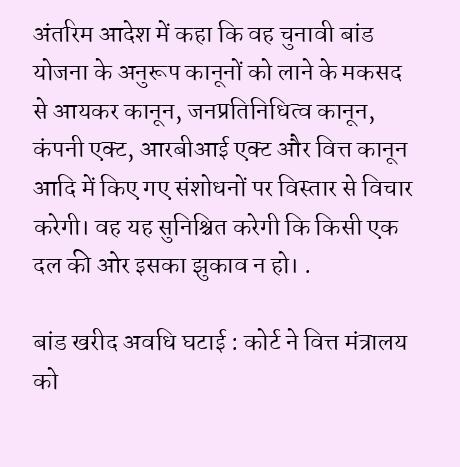अंतरिम आदेश में कहा कि वह चुनावी बांड योजना के अनुरूप कानूनों को लाने के मकसद से आयकर कानून, जनप्रतिनिधित्व कानून, कंपनी एक्ट, आरबीआई एक्ट और वित्त कानून आदि में किए गए संशोधनों पर विस्तार से विचार करेगी। वह यह सुनिश्चित करेगी कि किसी एक दल की ओर इसका झुकाव न हो। .

बांड खरीद अवधि घटाई : कोर्ट ने वित्त मंत्रालय को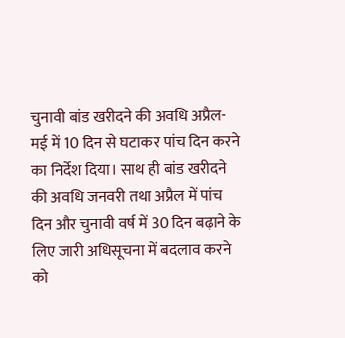चुनावी बांड खरीदने की अवधि अप्रैल-मई में 10 दिन से घटाकर पांच दिन करने का निर्देश दिया। साथ ही बांड खरीदने की अवधि जनवरी तथा अप्रैल में पांच दिन और चुनावी वर्ष में 30 दिन बढ़ाने के लिए जारी अधिसूचना में बदलाव करने को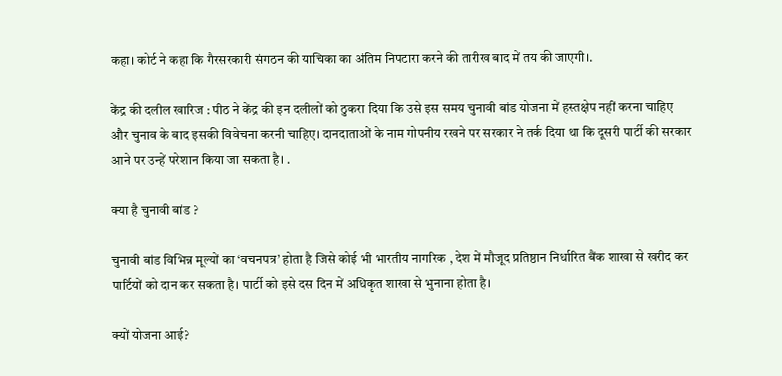कहा। कोर्ट ने कहा कि गैरसरकारी संगठन की याचिका का अंतिम निपटारा करने की तारीख बाद में तय की जाएगी।.

केंद्र की दलील खारिज : पीठ ने केंद्र की इन दलीलों को ठुकरा दिया कि उसे इस समय चुनावी बांड योजना में हस्तक्षेप नहीं करना चाहिए और चुनाव के बाद इसकी विवेचना करनी चाहिए। दानदाताओं के नाम गोपनीय रखने पर सरकार ने तर्क दिया था कि दूसरी पार्टी की सरकार आने पर उन्हें परेशान किया जा सकता है। .

क्या है चुनावी बांड ?

चुनावी बांड विभिन्न मूल्यों का ‘वचनपत्र’ होता है जिसे कोई भी भारतीय नागरिक , देश में मौजूद प्रतिष्ठान निर्धारित बैंक शाखा से खरीद कर पार्टियों को दान कर सकता है। पार्टी को इसे दस दिन में अधिकृत शाखा से भुनाना होता है।

क्यों योजना आई?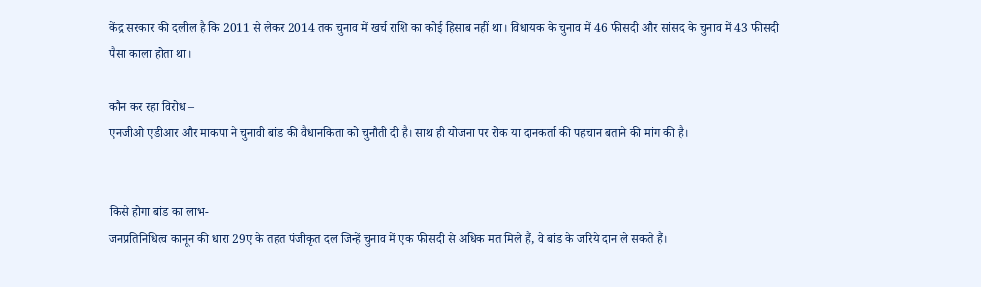केंद्र सरकार की दलील है कि 2011 से लेकर 2014 तक चुनाव में खर्च राशि का कोई हिसाब नहीं था। विधायक के चुनाव में 46 फीसदी और सांसद के चुनाव में 43 फीसदी पैसा काला होता था।

कौन कर रहा विरोध –
एनजीओ एडीआर और माकपा ने चुनावी बांड की वैधानकिता को चुनौती दी है। साथ ही योजना पर रोक या दानकर्ता की पहचान बताने की मांग की है।


किसे होगा बांड का लाभ-
जनप्रतिनिधित्व कानून की धारा 29ए के तहत पंजीकृत दल जिन्हें चुनाव में एक फीसदी से अधिक मत मिले हैं, वे बांड के जरिये दान ले सकते हैं।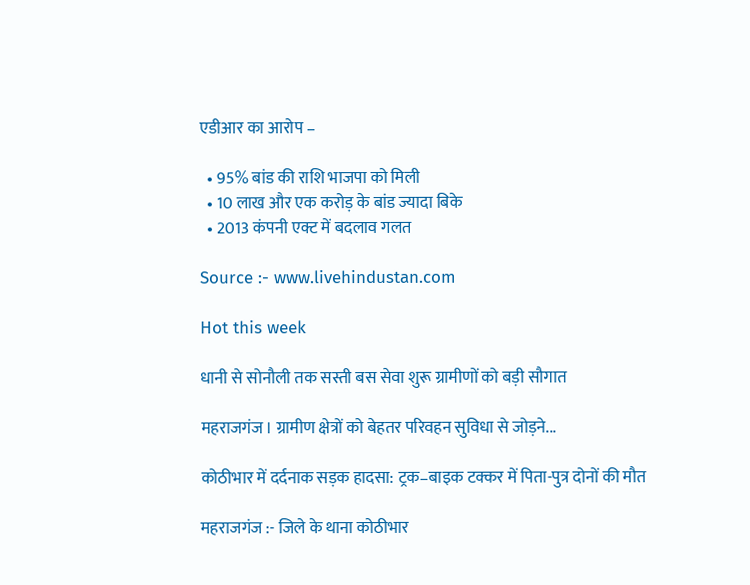एडीआर का आरोप –

  • 95% बांड की राशि भाजपा को मिली
  • 10 लाख और एक करोड़ के बांड ज्यादा बिके
  • 2013 कंपनी एक्ट में बदलाव गलत

Source :- www.livehindustan.com

Hot this week

धानी से सोनौली तक सस्ती बस सेवा शुरू ग्रामीणों को बड़ी सौगात

महराजगंज। ग्रामीण क्षेत्रों को बेहतर परिवहन सुविधा से जोड़ने...

कोठीभार में दर्दनाक सड़क हादसा: ट्रक–बाइक टक्कर में पिता-पुत्र दोनों की मौत

महराजगंज :- जिले के थाना कोठीभार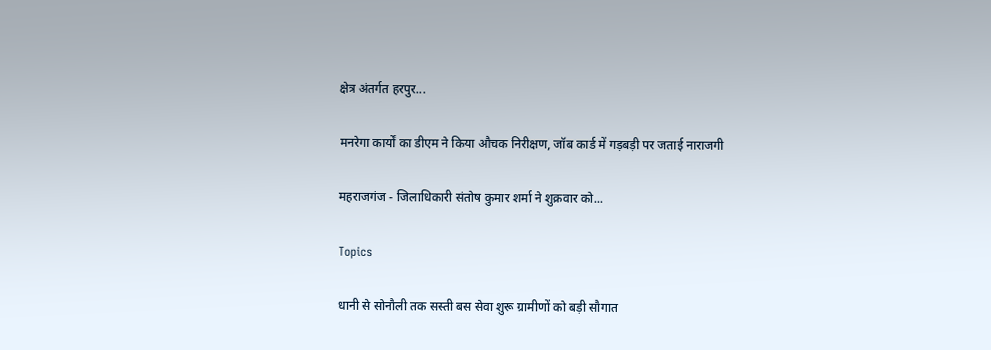क्षेत्र अंतर्गत हरपुर...

मनरेगा कार्यों का डीएम ने किया औचक निरीक्षण, जॉब कार्ड में गड़बड़ी पर जताई नाराजगी

महराजगंज - जिलाधिकारी संतोष कुमार शर्मा ने शुक्रवार को...

Topics

धानी से सोनौली तक सस्ती बस सेवा शुरू ग्रामीणों को बड़ी सौगात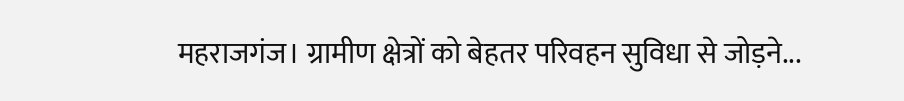महराजगंज। ग्रामीण क्षेत्रों को बेहतर परिवहन सुविधा से जोड़ने...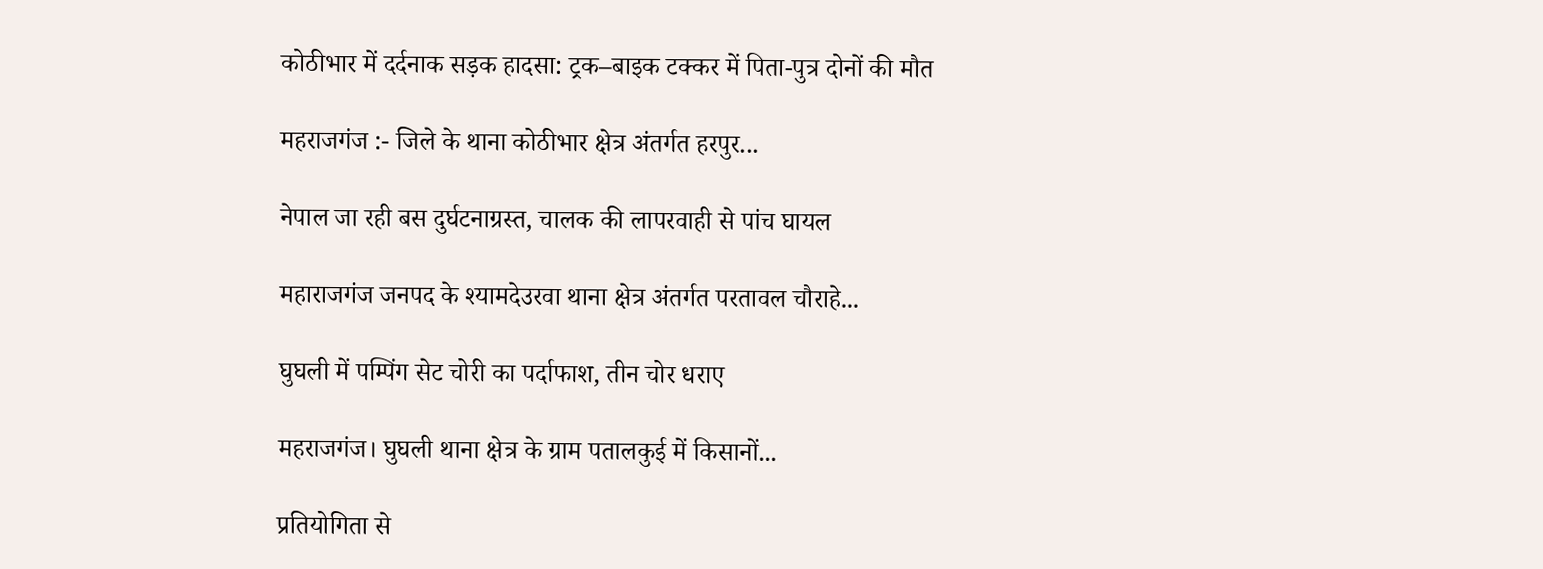कोठीभार में दर्दनाक सड़क हादसा: ट्रक–बाइक टक्कर में पिता-पुत्र दोनों की मौत

महराजगंज :- जिले के थाना कोठीभार क्षेत्र अंतर्गत हरपुर...

नेपाल जा रही बस दुर्घटनाग्रस्त, चालक की लापरवाही से पांच घायल

महाराजगंज जनपद के श्यामदेउरवा थाना क्षेत्र अंतर्गत परतावल चौराहे...

घुघली में पम्पिंग सेट चोरी का पर्दाफाश, तीन चोर धराए

महराजगंज। घुघली थाना क्षेत्र के ग्राम पतालकुई में किसानों...

प्रतियोगिता से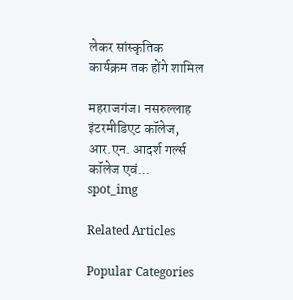लेकर सांस्कृतिक कार्यक्रम तक होंगे शामिल

महराजगंज। नसरुल्लाह इंटरमीडिएट कॉलेज, आर.एन. आदर्श गर्ल्स कॉलेज एवं...
spot_img

Related Articles

Popular Categories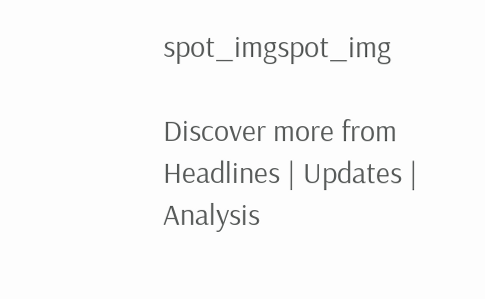spot_imgspot_img

Discover more from Headlines | Updates | Analysis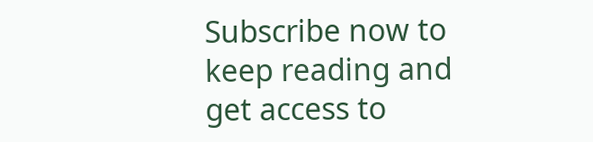Subscribe now to keep reading and get access to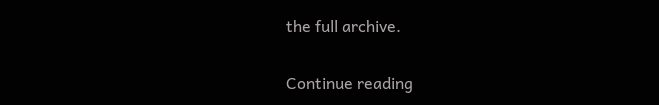the full archive.

Continue reading